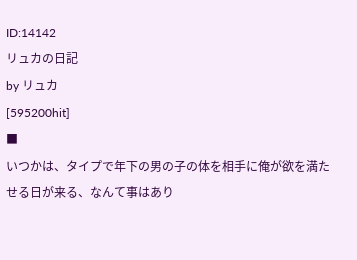ID:14142
リュカの日記
by リュカ
[595200hit]
■
いつかは、タイプで年下の男の子の体を相手に俺が欲を満たせる日が来る、なんて事はあり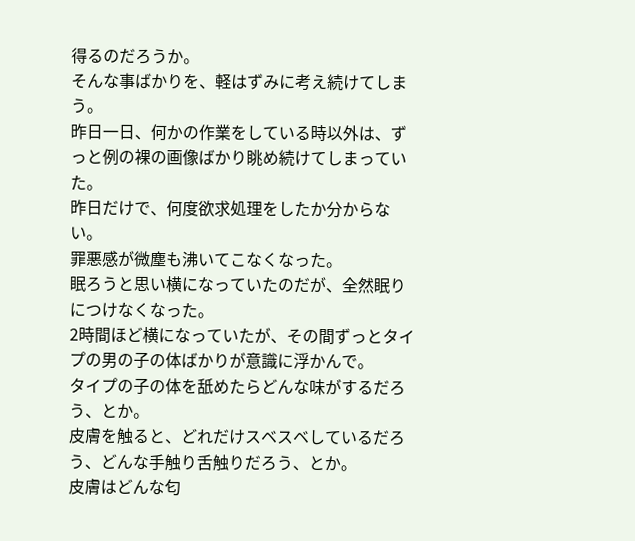得るのだろうか。
そんな事ばかりを、軽はずみに考え続けてしまう。
昨日一日、何かの作業をしている時以外は、ずっと例の裸の画像ばかり眺め続けてしまっていた。
昨日だけで、何度欲求処理をしたか分からない。
罪悪感が微塵も沸いてこなくなった。
眠ろうと思い横になっていたのだが、全然眠りにつけなくなった。
2時間ほど横になっていたが、その間ずっとタイプの男の子の体ばかりが意識に浮かんで。
タイプの子の体を舐めたらどんな味がするだろう、とか。
皮膚を触ると、どれだけスベスベしているだろう、どんな手触り舌触りだろう、とか。
皮膚はどんな匂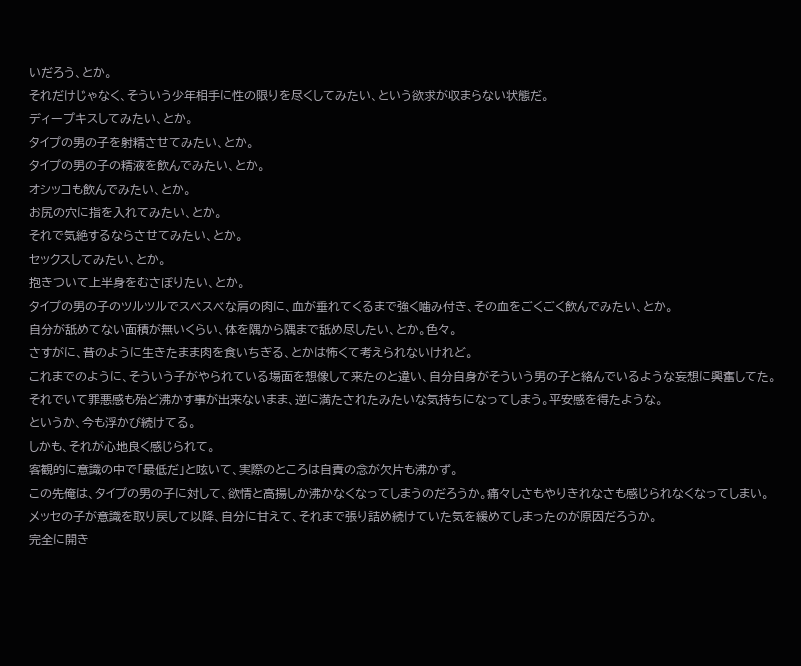いだろう、とか。
それだけじゃなく、そういう少年相手に性の限りを尽くしてみたい、という欲求が収まらない状態だ。
ディープキスしてみたい、とか。
タイプの男の子を射精させてみたい、とか。
タイプの男の子の精液を飲んでみたい、とか。
オシッコも飲んでみたい、とか。
お尻の穴に指を入れてみたい、とか。
それで気絶するならさせてみたい、とか。
セックスしてみたい、とか。
抱きついて上半身をむさぼりたい、とか。
タイプの男の子のツルツルでスベスベな肩の肉に、血が垂れてくるまで強く噛み付き、その血をごくごく飲んでみたい、とか。
自分が舐めてない面積が無いくらい、体を隅から隅まで舐め尽したい、とか。色々。
さすがに、昔のように生きたまま肉を食いちぎる、とかは怖くて考えられないけれど。
これまでのように、そういう子がやられている場面を想像して来たのと違い、自分自身がそういう男の子と絡んでいるような妄想に興奮してた。
それでいて罪悪感も殆ど沸かす事が出来ないまま、逆に満たされたみたいな気持ちになってしまう。平安感を得たような。
というか、今も浮かび続けてる。
しかも、それが心地良く感じられて。
客観的に意識の中で「最低だ」と呟いて、実際のところは自責の念が欠片も沸かず。
この先俺は、タイプの男の子に対して、欲情と高揚しか沸かなくなってしまうのだろうか。痛々しさもやりきれなさも感じられなくなってしまい。
メッセの子が意識を取り戻して以降、自分に甘えて、それまで張り詰め続けていた気を緩めてしまったのが原因だろうか。
完全に開き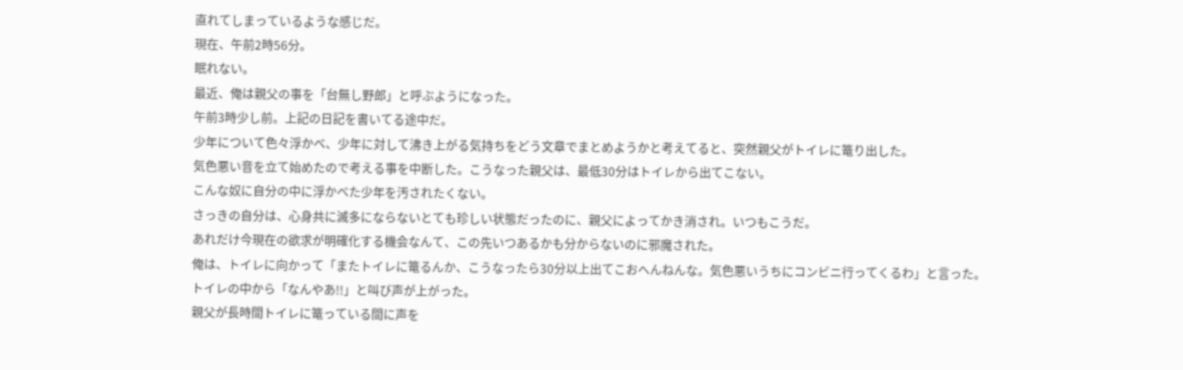直れてしまっているような感じだ。
現在、午前2時56分。
眠れない。
最近、俺は親父の事を「台無し野郎」と呼ぶようになった。
午前3時少し前。上記の日記を書いてる途中だ。
少年について色々浮かべ、少年に対して沸き上がる気持ちをどう文章でまとめようかと考えてると、突然親父がトイレに篭り出した。
気色悪い音を立て始めたので考える事を中断した。こうなった親父は、最低30分はトイレから出てこない。
こんな奴に自分の中に浮かべた少年を汚されたくない。
さっきの自分は、心身共に滅多にならないとても珍しい状態だったのに、親父によってかき消され。いつもこうだ。
あれだけ今現在の欲求が明確化する機会なんて、この先いつあるかも分からないのに邪魔された。
俺は、トイレに向かって「またトイレに篭るんか、こうなったら30分以上出てこおへんねんな。気色悪いうちにコンビニ行ってくるわ」と言った。
トイレの中から「なんやあ!!」と叫び声が上がった。
親父が長時間トイレに篭っている間に声を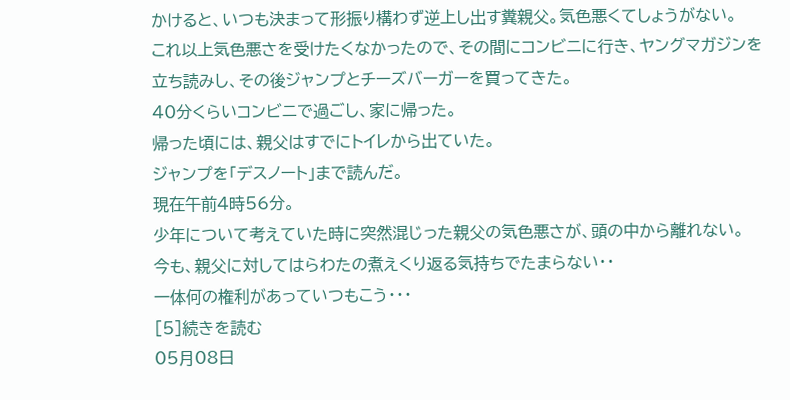かけると、いつも決まって形振り構わず逆上し出す糞親父。気色悪くてしょうがない。
これ以上気色悪さを受けたくなかったので、その間にコンビニに行き、ヤングマガジンを立ち読みし、その後ジャンプとチーズバーガーを買ってきた。
40分くらいコンビニで過ごし、家に帰った。
帰った頃には、親父はすでにトイレから出ていた。
ジャンプを「デスノート」まで読んだ。
現在午前4時56分。
少年について考えていた時に突然混じった親父の気色悪さが、頭の中から離れない。
今も、親父に対してはらわたの煮えくり返る気持ちでたまらない・・
一体何の権利があっていつもこう・・・
[5]続きを読む
05月08日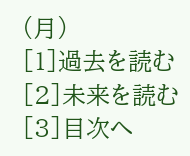(月)
[1]過去を読む
[2]未来を読む
[3]目次へ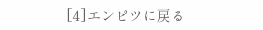[4]エンピツに戻る